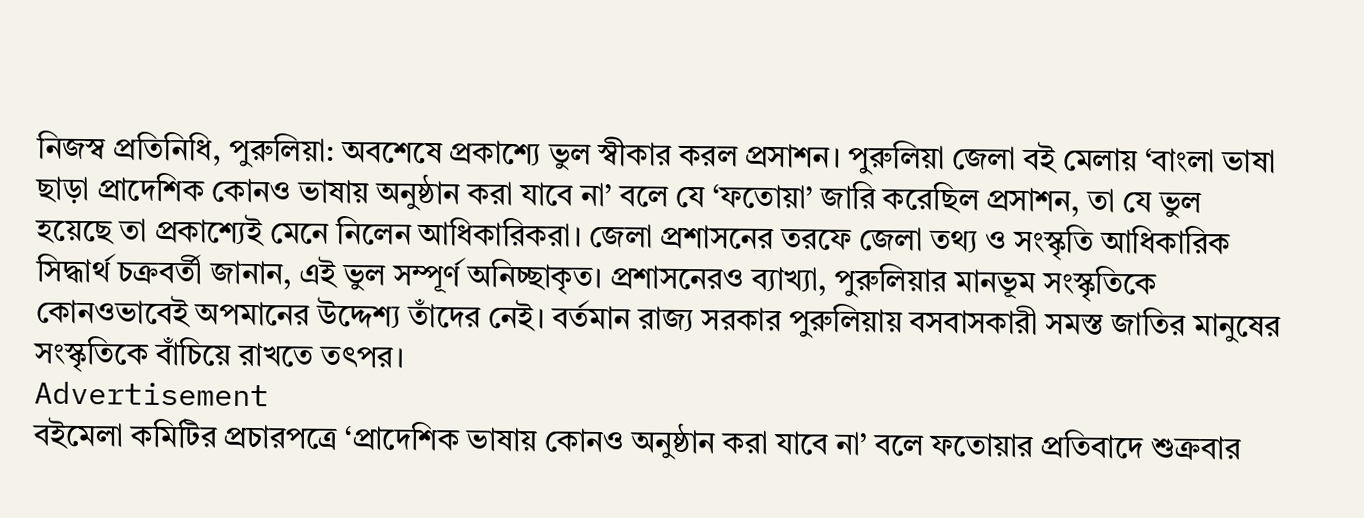নিজস্ব প্রতিনিধি, পুরুলিয়া: অবশেষে প্রকাশ্যে ভুল স্বীকার করল প্রসাশন। পুরুলিয়া জেলা বই মেলায় ‘বাংলা ভাষা ছাড়া প্রাদেশিক কোনও ভাষায় অনুষ্ঠান করা যাবে না’ বলে যে ‘ফতোয়া’ জারি করেছিল প্রসাশন, তা যে ভুল হয়েছে তা প্রকাশ্যেই মেনে নিলেন আধিকারিকরা। জেলা প্রশাসনের তরফে জেলা তথ্য ও সংস্কৃতি আধিকারিক সিদ্ধার্থ চক্রবর্তী জানান, এই ভুল সম্পূর্ণ অনিচ্ছাকৃত। প্রশাসনেরও ব্যাখ্যা, পুরুলিয়ার মানভূম সংস্কৃতিকে কোনওভাবেই অপমানের উদ্দেশ্য তাঁদের নেই। বর্তমান রাজ্য সরকার পুরুলিয়ায় বসবাসকারী সমস্ত জাতির মানুষের সংস্কৃতিকে বাঁচিয়ে রাখতে তৎপর।
Advertisement
বইমেলা কমিটির প্রচারপত্রে ‘প্রাদেশিক ভাষায় কোনও অনুষ্ঠান করা যাবে না’ বলে ফতোয়ার প্রতিবাদে শুক্রবার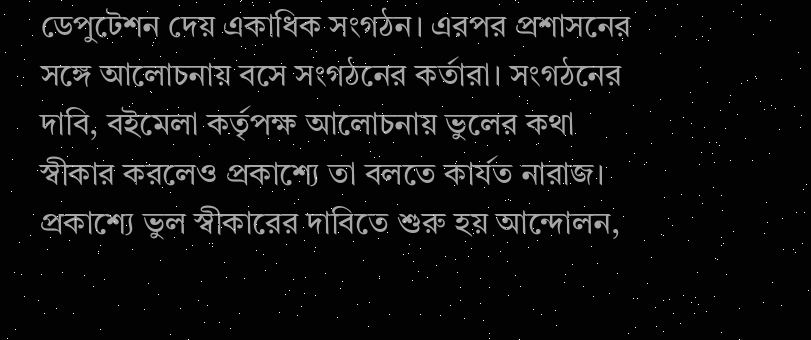ডেপুটেশন দেয় একাধিক সংগঠন। এরপর প্রশাসনের সঙ্গে আলোচনায় বসে সংগঠনের কর্তারা। সংগঠনের দাবি, বইমেলা কর্তৃপক্ষ আলোচনায় ভুলের কথা স্বীকার করলেও প্রকাশ্যে তা বলতে কার্যত নারাজ। প্রকাশ্যে ভুল স্বীকারের দাবিতে শুরু হয় আন্দোলন,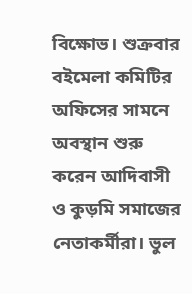বিক্ষোভ। শুক্রবার বইমেলা কমিটির অফিসের সামনে অবস্থান শুরু করেন আদিবাসী ও কুড়মি সমাজের নেতাকর্মীরা। ভুল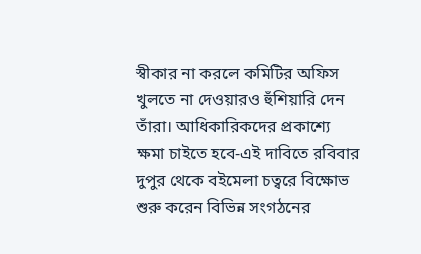স্বীকার না করলে কমিটির অফিস খুলতে না দেওয়ারও হুঁশিয়ারি দেন তাঁরা। আধিকারিকদের প্রকাশ্যে ক্ষমা চাইতে হবে-এই দাবিতে রবিবার দুপুর থেকে বইমেলা চত্বরে বিক্ষোভ শুরু করেন বিভিন্ন সংগঠনের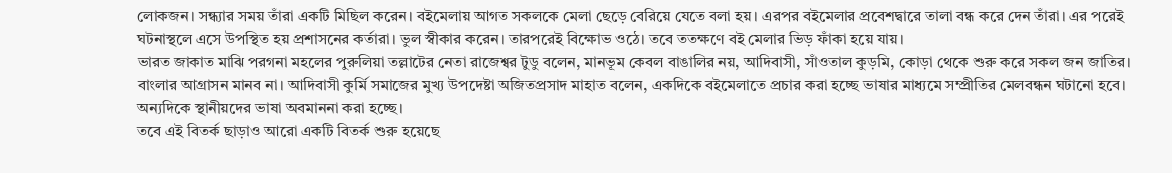লোকজন। সন্ধ্যার সময় তাঁরা একটি মিছিল করেন। বইমেলায় আগত সকলকে মেলা ছেড়ে বেরিয়ে যেতে বলা হয়। এরপর বইমেলার প্রবেশদ্বারে তালা বন্ধ করে দেন তাঁরা। এর পরেই ঘটনাস্থলে এসে উপস্থিত হয় প্রশাসনের কর্তারা। ভুল স্বীকার করেন। তারপরেই বিক্ষোভ ওঠে। তবে ততক্ষণে বই মেলার ভিড় ফাঁকা হয়ে যায়।
ভারত জাকাত মাঝি পরগনা মহলের পুরুলিয়া তল্লাটের নেতা রাজেশ্বর টুডু বলেন, মানভূম কেবল বাঙালির নয়, আদিবাসী, সাঁওতাল কুড়মি, কোড়া থেকে শুরু করে সকল জন জাতির। বাংলার আগ্রাসন মানব না। আদিবাসী কুর্মি সমাজের মুখ্য উপদেষ্টা অজিতপ্রসাদ মাহাত বলেন, একদিকে বইমেলাতে প্রচার করা হচ্ছে ভাষার মাধ্যমে সম্প্রীতির মেলবন্ধন ঘটানো হবে। অন্যদিকে স্থানীয়দের ভাষা অবমাননা করা হচ্ছে।
তবে এই বিতর্ক ছাড়াও আরো একটি বিতর্ক শুরু হয়েছে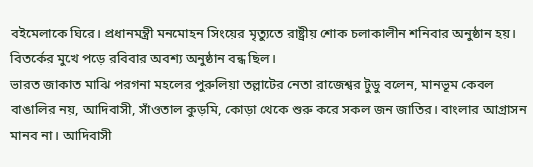বইমেলাকে ঘিরে। প্রধানমন্ত্রী মনমোহন সিংয়ের মৃত্যুতে রাষ্ট্রীয় শোক চলাকালীন শনিবার অনুষ্ঠান হয়। বিতর্কের মুখে পড়ে রবিবার অবশ্য অনুষ্ঠান বন্ধ ছিল।
ভারত জাকাত মাঝি পরগনা মহলের পুরুলিয়া তল্লাটের নেতা রাজেশ্বর টুডু বলেন, মানভূম কেবল বাঙালির নয়, আদিবাসী, সাঁওতাল কুড়মি, কোড়া থেকে শুরু করে সকল জন জাতির। বাংলার আগ্রাসন মানব না। আদিবাসী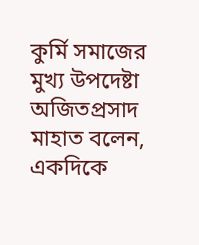কুর্মি সমাজের মুখ্য উপদেষ্টা অজিতপ্রসাদ মাহাত বলেন, একদিকে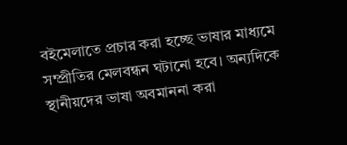বইমেলাতে প্রচার করা হচ্ছে ভাষার মাধ্যমে সম্প্রীতির মেলবন্ধন ঘটানো হবে। অন্যদিকে স্থানীয়দের ভাষা অবমাননা করা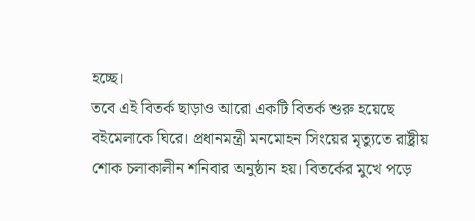হচ্ছে।
তবে এই বিতর্ক ছাড়াও আরো একটি বিতর্ক শুরু হয়েছে বইমেলাকে ঘিরে। প্রধানমন্ত্রী মনমোহন সিংয়ের মৃত্যুতে রাষ্ট্রীয় শোক চলাকালীন শনিবার অনুষ্ঠান হয়। বিতর্কের মুখে পড়ে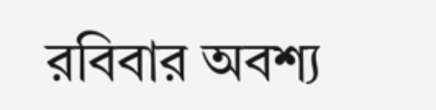রবিবার অবশ্য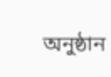অনুষ্ঠান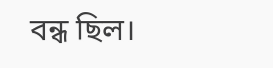বন্ধ ছিল।